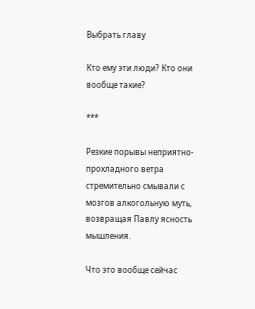Выбрать главу

Кто ему эти люди? Кто они вообще такие?

***

Резкие порывы неприятно-прохладного ветра стремительно смывали с мозгов алкогольную муть, возвращая Павлу ясность мышления.

Что это вообще сейчас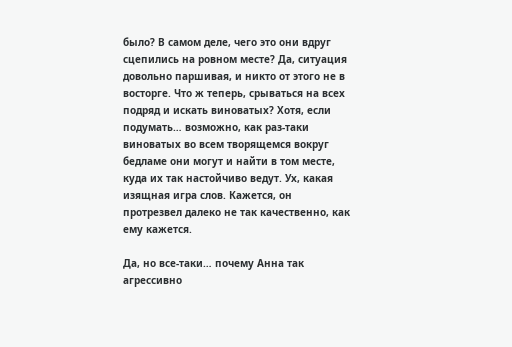было? В самом деле, чего это они вдруг сцепились на ровном месте? Да, ситуация довольно паршивая, и никто от этого не в восторге. Что ж теперь, срываться на всех подряд и искать виноватых? Хотя, если подумать… возможно, как раз-таки виноватых во всем творящемся вокруг бедламе они могут и найти в том месте, куда их так настойчиво ведут. Ух, какая изящная игра слов. Кажется, он протрезвел далеко не так качественно, как ему кажется.

Да, но все-таки… почему Анна так агрессивно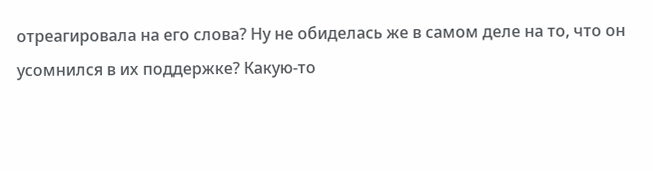отреагировала на его слова? Ну не обиделась же в самом деле на то, что он усомнился в их поддержке? Какую-то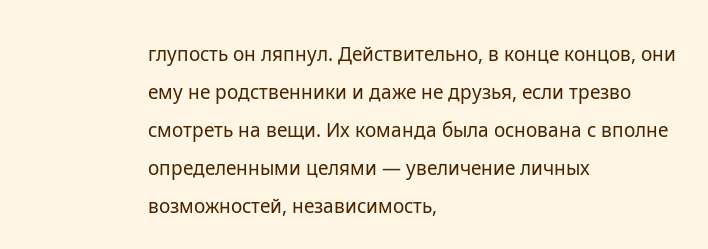глупость он ляпнул. Действительно, в конце концов, они ему не родственники и даже не друзья, если трезво смотреть на вещи. Их команда была основана с вполне определенными целями — увеличение личных возможностей, независимость,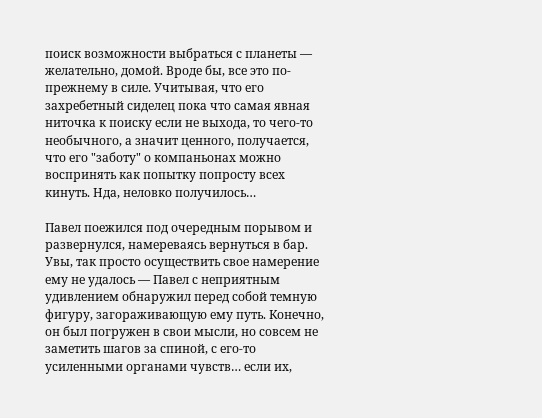поиск возможности выбраться с планеты — желательно, домой. Вроде бы, все это по-прежнему в силе. Учитывая, что его захребетный сиделец пока что самая явная ниточка к поиску если не выхода, то чего-то необычного, а значит ценного, получается, что его "заботу" о компаньонах можно воспринять как попытку попросту всех кинуть. Нда, неловко получилось…

Павел поежился под очередным порывом и развернулся, намереваясь вернуться в бар. Увы, так просто осуществить свое намерение ему не удалось — Павел с неприятным удивлением обнаружил перед собой темную фигуру, загораживающую ему путь. Конечно, он был погружен в свои мысли, но совсем не заметить шагов за спиной, с его-то усиленными органами чувств… если их,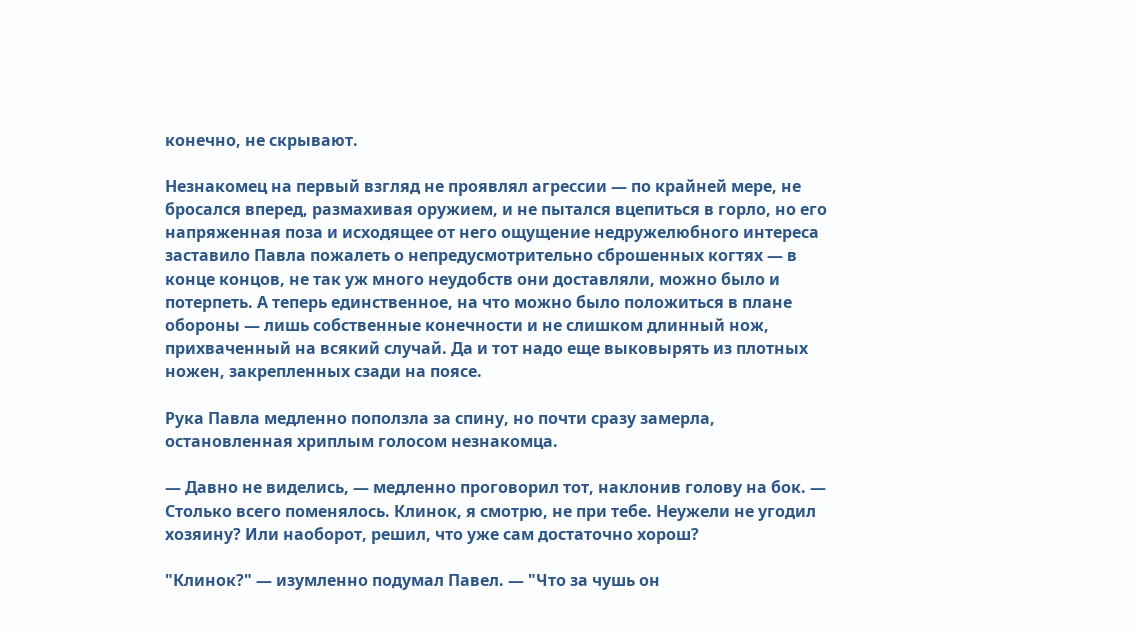конечно, не скрывают.

Незнакомец на первый взгляд не проявлял агрессии — по крайней мере, не бросался вперед, размахивая оружием, и не пытался вцепиться в горло, но его напряженная поза и исходящее от него ощущение недружелюбного интереса заставило Павла пожалеть о непредусмотрительно сброшенных когтях — в конце концов, не так уж много неудобств они доставляли, можно было и потерпеть. А теперь единственное, на что можно было положиться в плане обороны — лишь собственные конечности и не слишком длинный нож, прихваченный на всякий случай. Да и тот надо еще выковырять из плотных ножен, закрепленных сзади на поясе.

Рука Павла медленно поползла за спину, но почти сразу замерла, остановленная хриплым голосом незнакомца.

— Давно не виделись, — медленно проговорил тот, наклонив голову на бок. — Столько всего поменялось. Клинок, я смотрю, не при тебе. Неужели не угодил хозяину? Или наоборот, решил, что уже сам достаточно хорош?

"Клинок?" — изумленно подумал Павел. — "Что за чушь он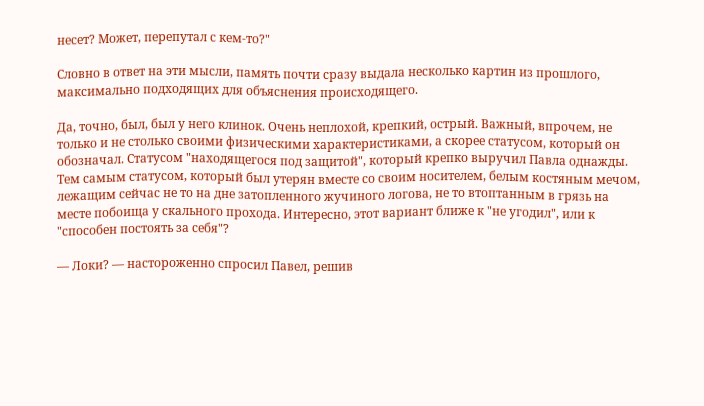несет? Может, перепутал с кем-то?"

Словно в ответ на эти мысли, память почти сразу выдала несколько картин из прошлого, максимально подходящих для объяснения происходящего.

Да, точно, был, был у него клинок. Очень неплохой, крепкий, острый. Важный, впрочем, не только и не столько своими физическими характеристиками, а скорее статусом, который он обозначал. Статусом "находящегося под защитой", который крепко выручил Павла однажды. Тем самым статусом, который был утерян вместе со своим носителем, белым костяным мечом, лежащим сейчас не то на дне затопленного жучиного логова, не то втоптанным в грязь на месте побоища у скального прохода. Интересно, этот вариант ближе к "не угодил", или к "способен постоять за себя"?

— Локи? — настороженно спросил Павел, решив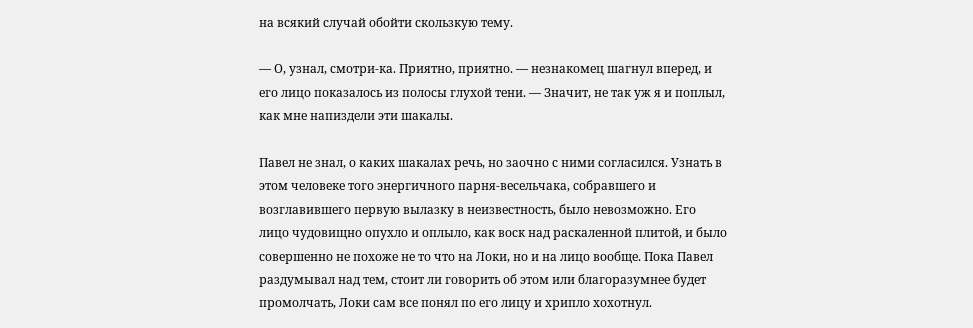на всякий случай обойти скользкую тему.

— О, узнал, смотри-ка. Приятно, приятно. — незнакомец шагнул вперед, и его лицо показалось из полосы глухой тени. — Значит, не так уж я и поплыл, как мне напиздели эти шакалы.

Павел не знал, о каких шакалах речь, но заочно с ними согласился. Узнать в этом человеке того энергичного парня-весельчака, собравшего и возглавившего первую вылазку в неизвестность, было невозможно. Его лицо чудовищно опухло и оплыло, как воск над раскаленной плитой, и было совершенно не похоже не то что на Локи, но и на лицо вообще. Пока Павел раздумывал над тем, стоит ли говорить об этом или благоразумнее будет промолчать, Локи сам все понял по его лицу и хрипло хохотнул.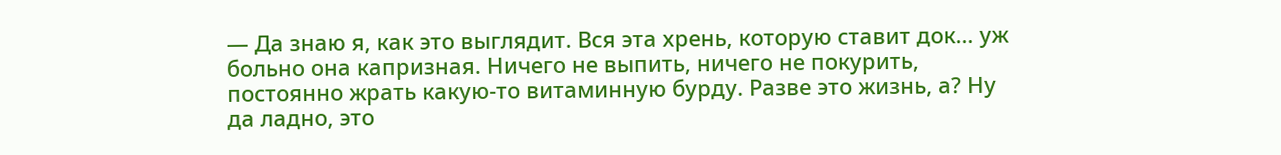— Да знаю я, как это выглядит. Вся эта хрень, которую ставит док… уж больно она капризная. Ничего не выпить, ничего не покурить, постоянно жрать какую-то витаминную бурду. Разве это жизнь, а? Ну да ладно, это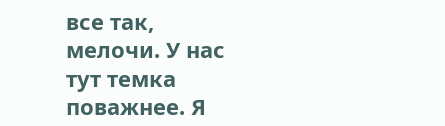все так, мелочи. У нас тут темка поважнее. Я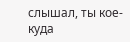слышал, ты кое-куда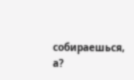собираешься, а?